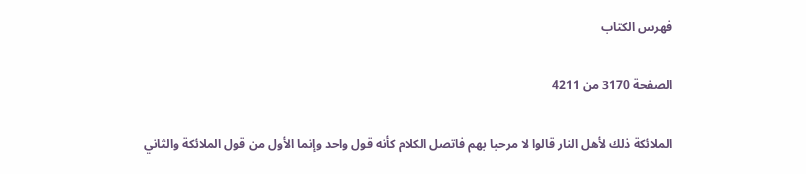فهرس الكتاب

الصفحة 3170 من 4211

الملائكة ذلك لأهل النار قالوا لا مرحبا بهم فاتصل الكلام كأنه قول واحد وإنما الأول من قول الملائكة والثاني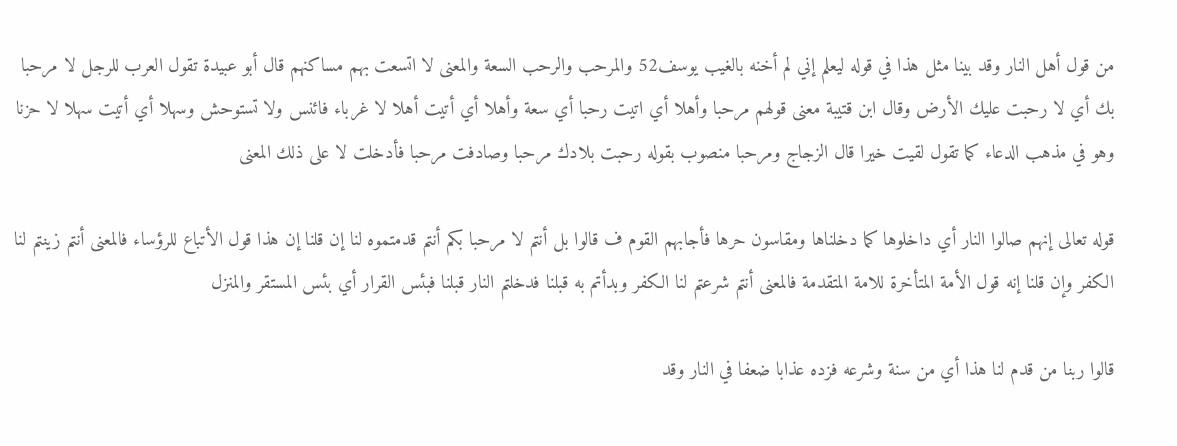من قول أهل النار وقد بينا مثل هذا في قوله ليعلم إني لم أخنه بالغيب يوسف52 والمرحب والرحب السعة والمعنى لا اتسعت بهم مساكنهم قال أبو عبيدة تقول العرب للرجل لا مرحبا بك أي لا رحبت عليك الأرض وقال ابن قتيبة معنى قولهم مرحبا وأهلا أي اتيت رحبا أي سعة وأهلا أي أتيت أهلا لا غرباء فائنس ولا تستوحش وسهلا أي أتيت سهلا لا حزنا وهو في مذهب الدعاء كما تقول لقيت خيرا قال الزجاج ومرحبا منصوب بقوله رحبت بلادك مرحبا وصادفت مرحبا فأدخلت لا على ذلك المعنى

قوله تعالى إنهم صالوا النار أي داخلوها كما دخلناها ومقاسون حرها فأجابهم القوم ف قالوا بل أنتم لا مرحبا بكم أنتم قدمتموه لنا إن قلنا إن هذا قول الأتباع للرؤساء فالمعنى أنتم زينتم لنا الكفر وإن قلنا إنه قول الأمة المتأخرة للامة المتقدمة فالمعنى أنتم شرعتم لنا الكفر وبدأتم به قبلنا فدخلتم النار قبلنا فبئس القرار أي بئس المستقر والمنزل

قالوا ربنا من قدم لنا هذا أي من سنة وشرعه فزده عذابا ضعفا في النار وقد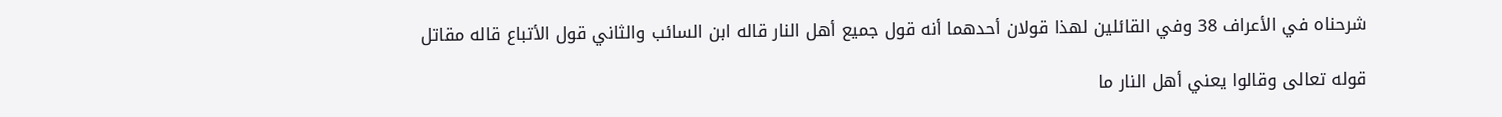شرحناه في الأعراف 38 وفي القائلين لهذا قولان أحدهما أنه قول جميع أهل النار قاله ابن السائب والثاني قول الأتباع قاله مقاتل

قوله تعالى وقالوا يعني أهل النار ما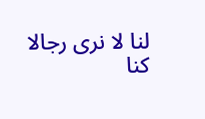لنا لا نرى رجالا كنا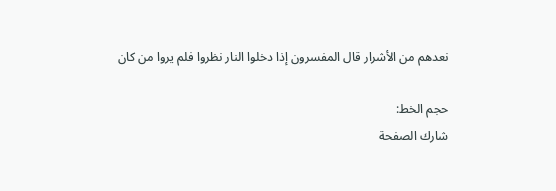نعدهم من الأشرار قال المفسرون إذا دخلوا النار نظروا فلم يروا من كان

حجم الخط:
شارك الصفحة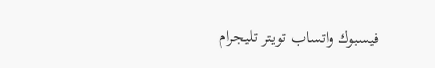فيسبوك واتساب تويتر تليجرام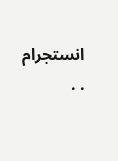انستجرام
. .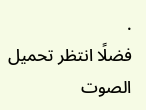.
فضلًا انتظر تحميل الصوت